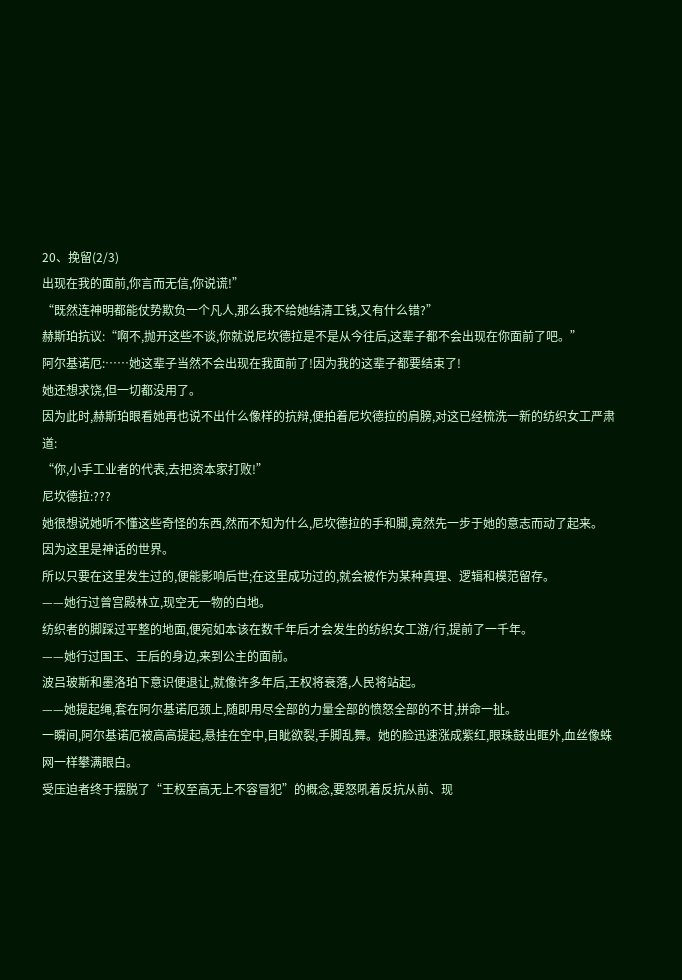20、挽留(2/3)
出现在我的面前,你言而无信,你说谎!”
“既然连神明都能仗势欺负一个凡人,那么我不给她结清工钱,又有什么错?”
赫斯珀抗议:“啊不,抛开这些不谈,你就说尼坎德拉是不是从今往后,这辈子都不会出现在你面前了吧。”
阿尔基诺厄:……她这辈子当然不会出现在我面前了!因为我的这辈子都要结束了!
她还想求饶,但一切都没用了。
因为此时,赫斯珀眼看她再也说不出什么像样的抗辩,便拍着尼坎德拉的肩膀,对这已经梳洗一新的纺织女工严肃道:
“你,小手工业者的代表,去把资本家打败!”
尼坎德拉:???
她很想说她听不懂这些奇怪的东西,然而不知为什么,尼坎德拉的手和脚,竟然先一步于她的意志而动了起来。
因为这里是神话的世界。
所以只要在这里发生过的,便能影响后世;在这里成功过的,就会被作为某种真理、逻辑和模范留存。
——她行过曾宫殿林立,现空无一物的白地。
纺织者的脚踩过平整的地面,便宛如本该在数千年后才会发生的纺织女工游/行,提前了一千年。
——她行过国王、王后的身边,来到公主的面前。
波吕玻斯和墨洛珀下意识便退让,就像许多年后,王权将衰落,人民将站起。
——她提起绳,套在阿尔基诺厄颈上,随即用尽全部的力量全部的愤怒全部的不甘,拼命一扯。
一瞬间,阿尔基诺厄被高高提起,悬挂在空中,目眦欲裂,手脚乱舞。她的脸迅速涨成紫红,眼珠鼓出眶外,血丝像蛛网一样攀满眼白。
受压迫者终于摆脱了“王权至高无上不容冒犯”的概念,要怒吼着反抗从前、现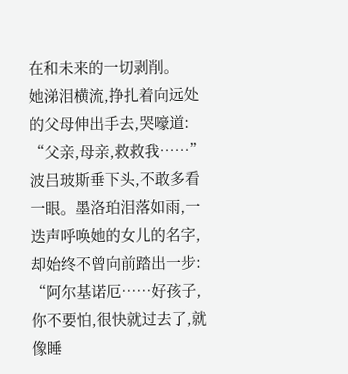在和未来的一切剥削。
她涕泪横流,挣扎着向远处的父母伸出手去,哭嚎道:
“父亲,母亲,救救我……”
波吕玻斯垂下头,不敢多看一眼。墨洛珀泪落如雨,一迭声呼唤她的女儿的名字,却始终不曾向前踏出一步:
“阿尔基诺厄……好孩子,你不要怕,很快就过去了,就像睡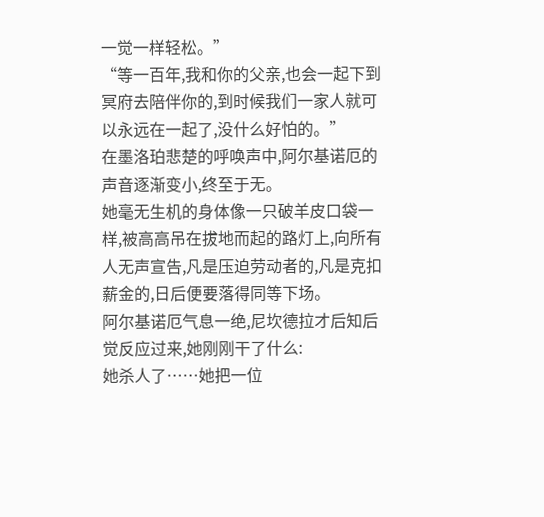一觉一样轻松。”
“等一百年,我和你的父亲,也会一起下到冥府去陪伴你的,到时候我们一家人就可以永远在一起了,没什么好怕的。”
在墨洛珀悲楚的呼唤声中,阿尔基诺厄的声音逐渐变小,终至于无。
她毫无生机的身体像一只破羊皮口袋一样,被高高吊在拔地而起的路灯上,向所有人无声宣告,凡是压迫劳动者的,凡是克扣薪金的,日后便要落得同等下场。
阿尔基诺厄气息一绝,尼坎德拉才后知后觉反应过来,她刚刚干了什么:
她杀人了……她把一位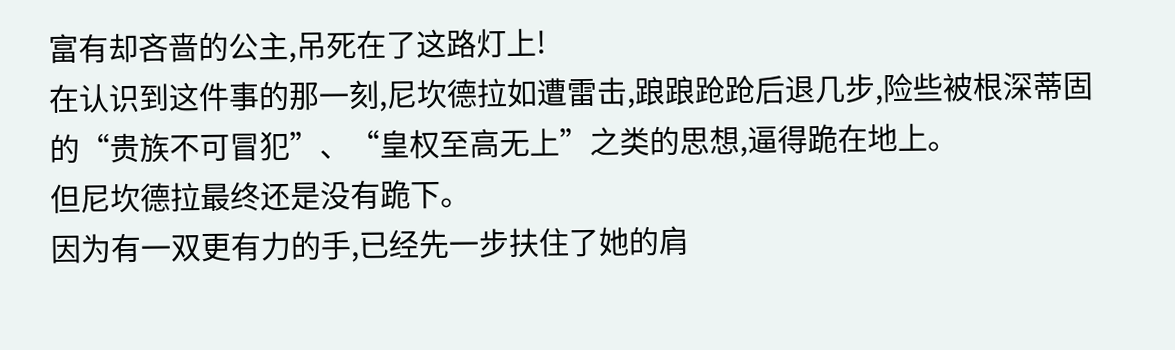富有却吝啬的公主,吊死在了这路灯上!
在认识到这件事的那一刻,尼坎德拉如遭雷击,踉踉跄跄后退几步,险些被根深蒂固的“贵族不可冒犯”、“皇权至高无上”之类的思想,逼得跪在地上。
但尼坎德拉最终还是没有跪下。
因为有一双更有力的手,已经先一步扶住了她的肩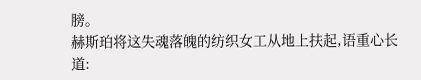膀。
赫斯珀将这失魂落魄的纺织女工从地上扶起,语重心长道: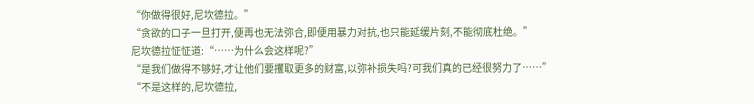“你做得很好,尼坎德拉。”
“贪欲的口子一旦打开,便再也无法弥合,即便用暴力对抗,也只能延缓片刻,不能彻底杜绝。”
尼坎德拉怔怔道:“……为什么会这样呢?”
“是我们做得不够好,才让他们要攫取更多的财富,以弥补损失吗?可我们真的已经很努力了……”
“不是这样的,尼坎德拉,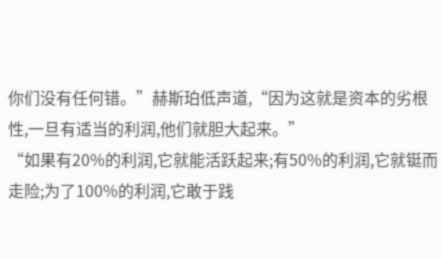你们没有任何错。”赫斯珀低声道,“因为这就是资本的劣根性,一旦有适当的利润,他们就胆大起来。”
“如果有20%的利润,它就能活跃起来;有50%的利润,它就铤而走险;为了100%的利润,它敢于践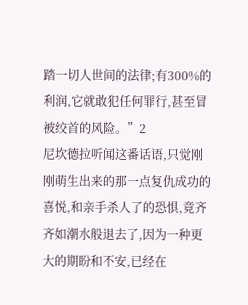踏一切人世间的法律;有300%的利润,它就敢犯任何罪行,甚至冒被绞首的风险。”2
尼坎德拉听闻这番话语,只觉刚刚萌生出来的那一点复仇成功的喜悦,和亲手杀人了的恐惧,竟齐齐如潮水般退去了,因为一种更大的期盼和不安,已经在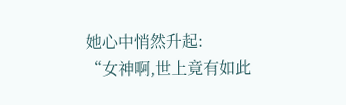她心中悄然升起:
“女神啊,世上竟有如此